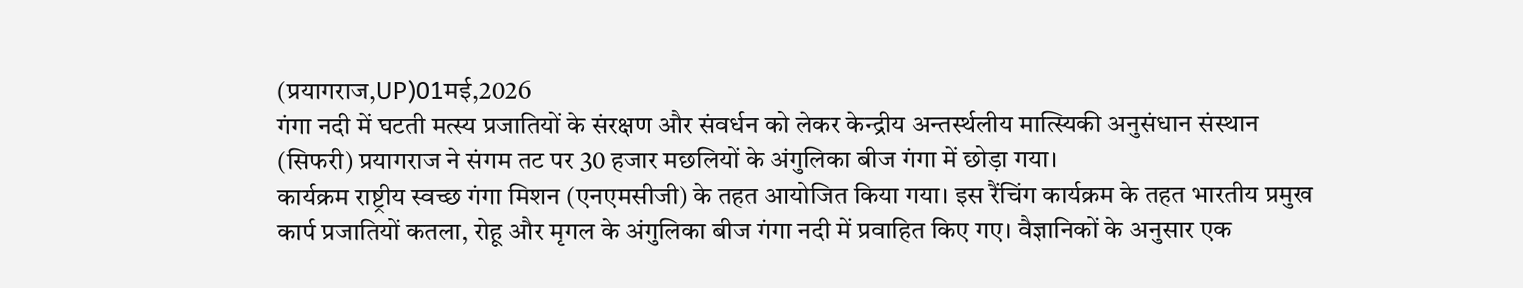(प्रयागराज,UP)01मई,2026
गंगा नदी में घटती मत्स्य प्रजातियों के संरक्षण और संवर्धन को लेकर केन्द्रीय अन्तर्स्थलीय मात्स्यिकी अनुसंधान संस्थान (सिफरी) प्रयागराज ने संगम तट पर 30 हजार मछलियों के अंगुलिका बीज गंगा में छोड़ा गया।
कार्यक्रम राष्ट्रीय स्वच्छ गंगा मिशन (एनएमसीजी) के तहत आयोजित किया गया। इस रैंचिंग कार्यक्रम के तहत भारतीय प्रमुख कार्प प्रजातियों कतला, रोहू और मृगल के अंगुलिका बीज गंगा नदी में प्रवाहित किए गए। वैज्ञानिकों के अनुसार एक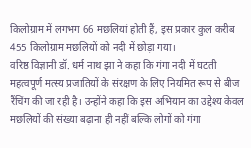किलोग्राम में लगभग 66 मछलियां होती हैं, इस प्रकार कुल करीब 455 किलोग्राम मछलियों को नदी में छोड़ा गया।
वरिष्ठ विज्ञानी डॉ. धर्म नाथ झा ने कहा कि गंगा नदी में घटती महत्वपूर्ण मत्स्य प्रजातियों के संरक्षण के लिए नियमित रूप से बीज रैंचिंग की जा रही है। उन्होंने कहा कि इस अभियान का उद्देश्य केवल मछलियों की संख्या बढ़ाना ही नहीं बल्कि लोगों को गंगा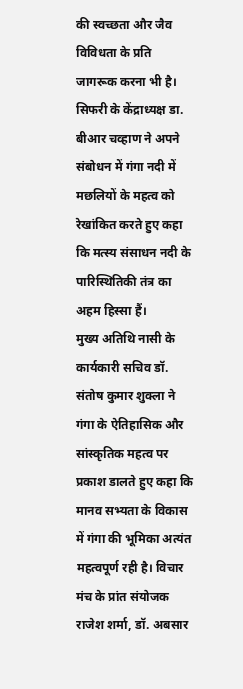की स्वच्छता और जैव विविधता के प्रति जागरूक करना भी है।
सिफरी के केंद्राध्यक्ष डा. बीआर चव्हाण ने अपने संबोधन में गंगा नदी में मछलियों के महत्व को रेखांकित करते हुए कहा कि मत्स्य संसाधन नदी के पारिस्थितिकी तंत्र का अहम हिस्सा हैं।
मुख्य अतिथि नासी के कार्यकारी सचिव डॉ. संतोष कुमार शुक्ला ने गंगा के ऐतिहासिक और सांस्कृतिक महत्व पर प्रकाश डालते हुए कहा कि मानव सभ्यता के विकास में गंगा की भूमिका अत्यंत महत्वपूर्ण रही है। विचार मंच के प्रांत संयोजक राजेश शर्मा, डॉ. अबसार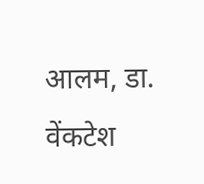आलम, डा. वेंकटेश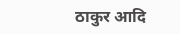ठाकुर आदि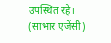उपस्थित रहे। (साभार एजेंसी)